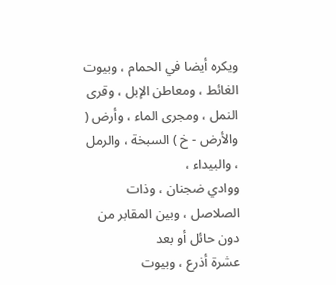ويكره أيضا في الحمام ، وبيوت الغائط ، ومعاطن الإبل ، وقرى
النمل ، ومجرى الماء ، وأرض ( والأرض - خ ) السبخة ، والرمل ، والبيداء ،
ووادي ضجنان ، وذات الصلاصل ، وبين المقابر من دون حائل أو بعد
عشرة أذرع ، وبيوت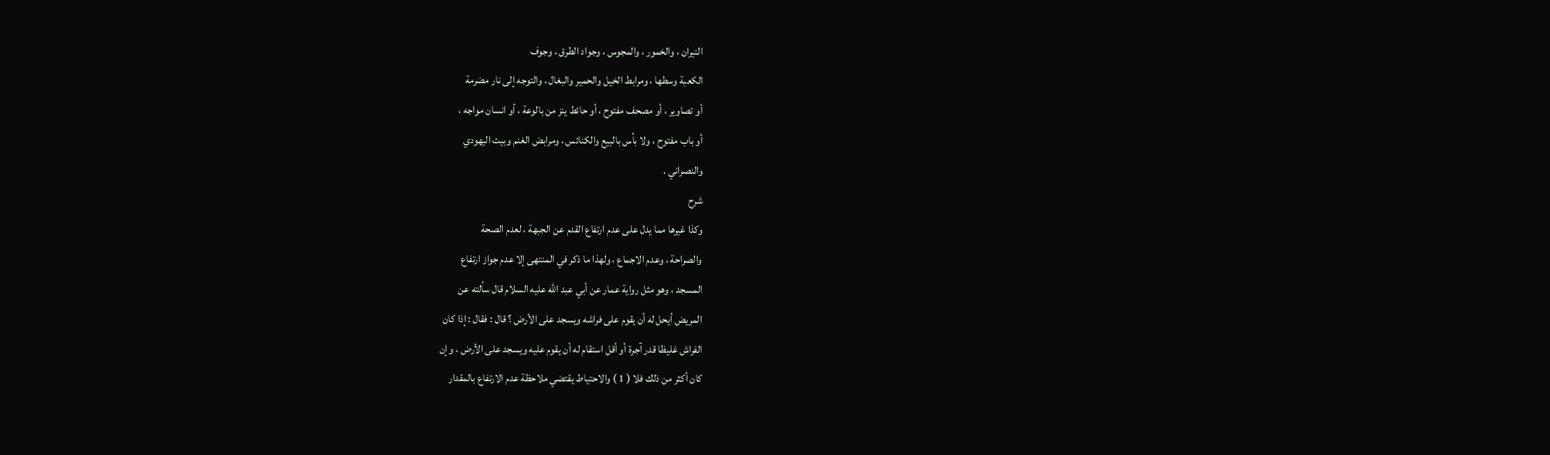النيران ، والخمور ، والمجوس ، وجواد الطرق ، وجوف
الكعبة وسطها ، ومرابط الخيل والحمير والبغال ، والتوجه إلى نار مضرمة
أو تصاوير ، أو مصحف مفتوح ، أو حائط ينز من بالوعة ، أو انسان مواجه ،
أو باب مفتوح ، ولا بأس بالبيع والكنائس ، ومرابض الغنم وبيت اليهودي
والنصراني .
شرح
وكذا غيرها مما يدل على عدم ارتفاع القدم عن الجبهة ، لعدم الصحة
والصراحة ، وعدم الاجماع ، ولهذا ما ذكر في المنتهى إلا عدم جواز ارتفاع
المسجد ، وهو مثل رواية عمار عن أبي عبد الله عليه السلام قال سألته عن
المريض أيحل له أن يقوم على فراشه ويسجد على الأرض ؟ قال : فقال : إذا كان
الفراش غليظا قدر آجرة أو أقل استقام له أن يقوم عليه ويسجد على الأرض ، وإن
كان أكثر من ذلك فلا ( 1 ) والاحتياط يقتضي ملاحظة عدم الارتفاع بالمقدار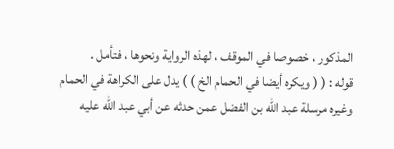المذكور ، خصوصا في الموقف ، لهذه الرواية ونحوها ، فتأمل .
قوله : ( ( ويكره أيضا في الحمام الخ ) ) يدل على الكراهة في الحمام
وغيره مرسلة عبد الله بن الفضل عمن حدثه عن أبي عبد الله عليه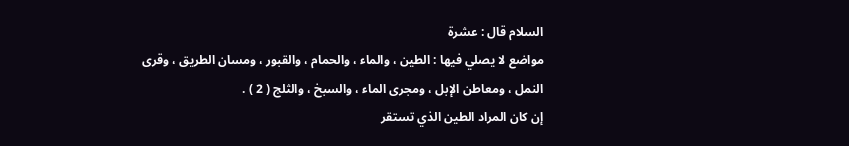السلام قال : عشرة
مواضع لا يصلي فيها : الطين ، والماء ، والحمام ، والقبور ، ومسان الطريق ، وقرى
النمل ، ومعاطن الإبل ، ومجرى الماء ، والسبخ ، والثلج ( 2 ) .
إن كان المراد الطين الذي تستقر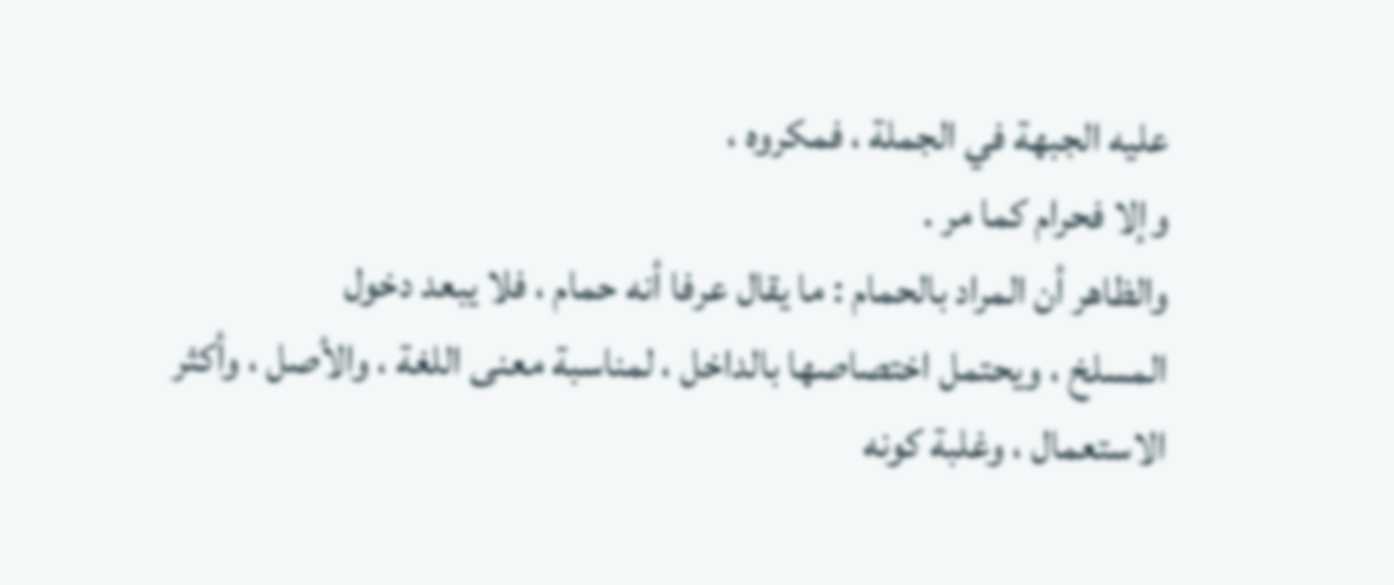عليه الجبهة في الجملة ، فمكروه ،
وإلا فحرام كما مر .
والظاهر أن المراد بالحمام : ما يقال عرفا أنه حمام ، فلا يبعد دخول
المسلخ ، ويحتمل اختصاصها بالداخل ، لمناسبة معنى اللغة ، والأصل ، وأكثر
الاستعمال ، وغلبة كونه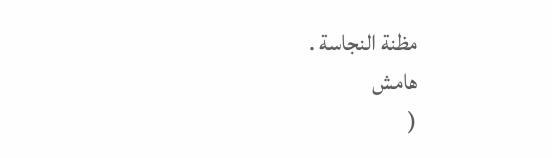مظنة النجاسة .
هامش
(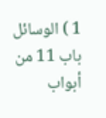1 ) الوسائل باب 11 من أبواب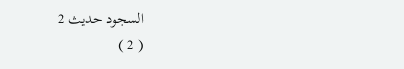السجود حديث 2
( 2 )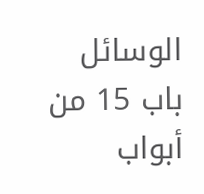الوسائل باب 15 من أبواب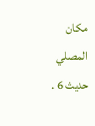مكان المصلي حديث 6 .